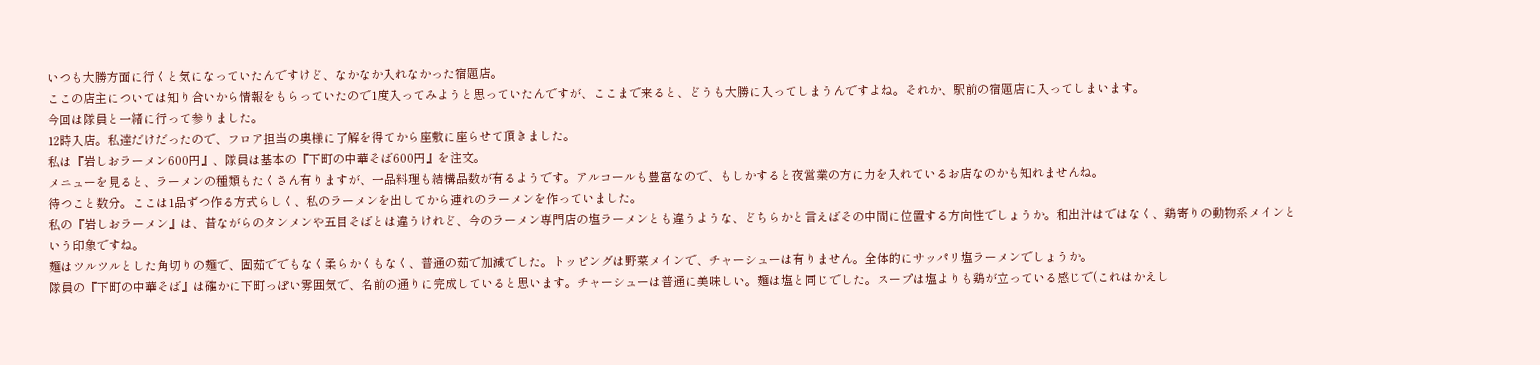いつも大勝方面に行くと気になっていたんですけど、なかなか入れなかった宿題店。
ここの店主については知り合いから情報をもらっていたので1度入ってみようと思っていたんですが、ここまで来ると、どうも大勝に入ってしまうんですよね。それか、駅前の宿題店に入ってしまいます。
今回は隊員と一緒に行って参りました。
12時入店。私達だけだったので、フロア担当の奥様に了解を得てから座敷に座らせて頂きました。
私は『岩しおラーメン600円』、隊員は基本の『下町の中華そば600円』を注文。
メニューを見ると、ラーメンの種類もたくさん有りますが、一品料理も結構品数が有るようです。アルコールも豊富なので、もしかすると夜営業の方に力を入れているお店なのかも知れませんね。
待つこと数分。ここは1品ずつ作る方式らしく、私のラーメンを出してから連れのラーメンを作っていました。
私の『岩しおラーメン』は、昔ながらのタンメンや五目そばとは違うけれど、今のラーメン専門店の塩ラーメンとも違うような、どちらかと言えばその中間に位置する方向性でしょうか。和出汁はではなく、鶏寄りの動物系メインという印象ですね。
麺はツルツルとした角切りの麺で、固茹ででもなく柔らかくもなく、普通の茹で加減でした。トッピングは野菜メインで、チャーシューは有りません。全体的にサッパリ塩ラーメンでしょうか。
隊員の『下町の中華そば』は確かに下町っぽい雰囲気で、名前の通りに完成していると思います。チャーシューは普通に美味しい。麺は塩と同じでした。スープは塩よりも鶏が立っている感じで(これはかえし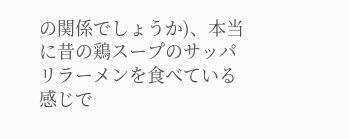の関係でしょうか)、本当に昔の鶏スープのサッパリラーメンを食べている感じで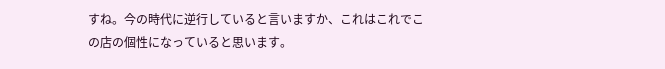すね。今の時代に逆行していると言いますか、これはこれでこの店の個性になっていると思います。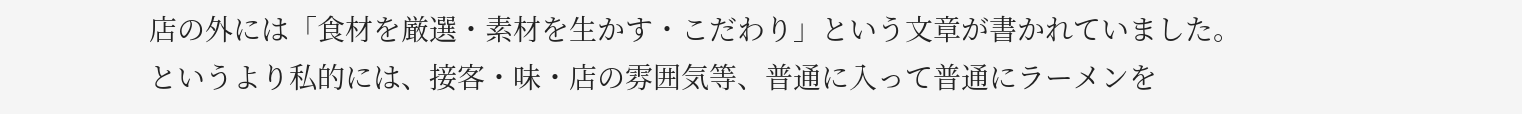店の外には「食材を厳選・素材を生かす・こだわり」という文章が書かれていました。
というより私的には、接客・味・店の雰囲気等、普通に入って普通にラーメンを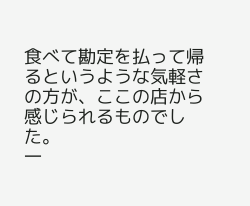食べて勘定を払って帰るというような気軽さの方が、ここの店から感じられるものでした。
一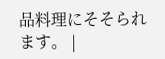品料理にそそられます。 |